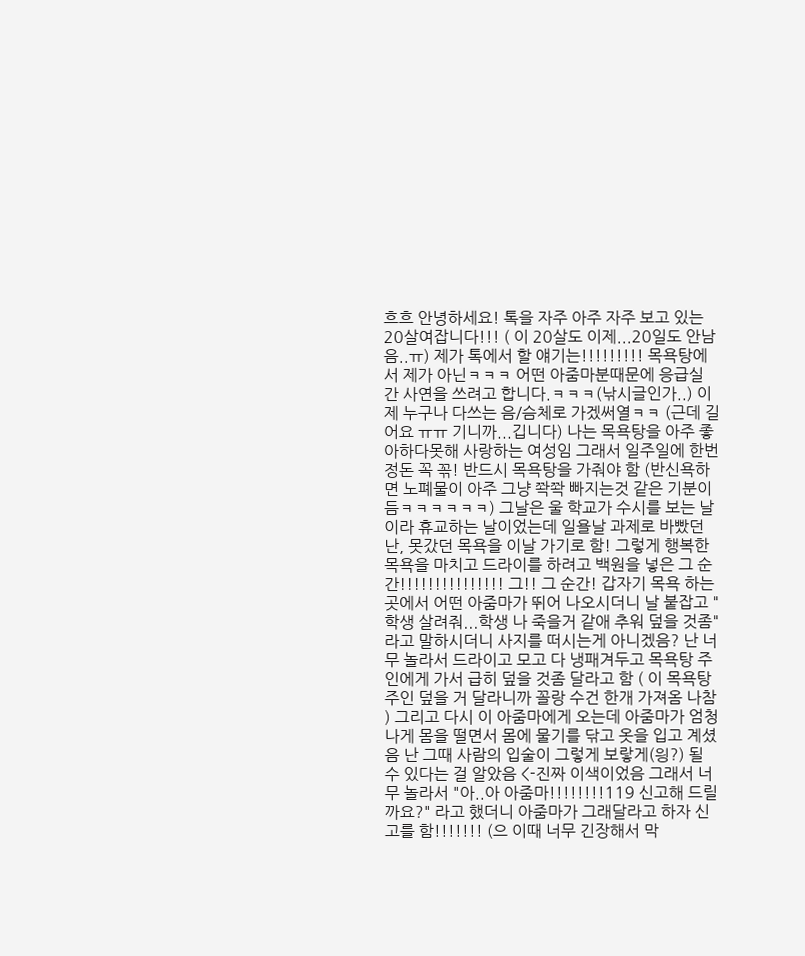흐흐 안녕하세요! 톡을 자주 아주 자주 보고 있는 20살여잡니다!!! ( 이 20살도 이제...20일도 안남음..ㅠ) 제가 톡에서 할 얘기는!!!!!!!!! 목욕탕에서 제가 아닌ㅋㅋㅋ 어떤 아줌마분때문에 응급실 간 사연을 쓰려고 합니다.ㅋㅋㅋ(낚시글인가..) 이제 누구나 다쓰는 음/슴체로 가겠써열ㅋㅋ (근데 길어요 ㅠㅠ 기니까...깁니다) 나는 목욕탕을 아주 좋아하다못해 사랑하는 여성임 그래서 일주일에 한번정돈 꼭 꼮! 반드시 목욕탕을 가줘야 함 (반신욕하면 노폐물이 아주 그냥 쫙쫙 빠지는것 같은 기분이 듬ㅋㅋㅋㅋㅋㅋ) 그날은 울 학교가 수시를 보는 날이라 휴교하는 날이었는데 일욜날 과제로 바빴던 난, 못갔던 목욕을 이날 가기로 함! 그렇게 행복한 목욕을 마치고 드라이를 하려고 백원을 넣은 그 순간!!!!!!!!!!!!!!! 그!! 그 순간! 갑자기 목욕 하는 곳에서 어떤 아줌마가 뛰어 나오시더니 날 붙잡고 " 학생 살려줘...학생 나 죽을거 같애 추워 덮을 것좀" 라고 말하시더니 사지를 떠시는게 아니겠음? 난 너무 놀라서 드라이고 모고 다 냉패겨두고 목욕탕 주인에게 가서 급히 덮을 것좀 달라고 함 ( 이 목욕탕 주인 덮을 거 달라니까 꼴랑 수건 한개 가져옴 나참 ) 그리고 다시 이 아줌마에게 오는데 아줌마가 엄청나게 몸을 떨면서 몸에 물기를 닦고 옷을 입고 계셨음 난 그때 사람의 입술이 그렇게 보랗게(읭?) 될 수 있다는 걸 알았음 <-진짜 이색이었음 그래서 너무 놀라서 "아..아 아줌마!!!!!!!!119 신고해 드릴까요?" 라고 했더니 아줌마가 그래달라고 하자 신고를 함!!!!!!! (으 이때 너무 긴장해서 막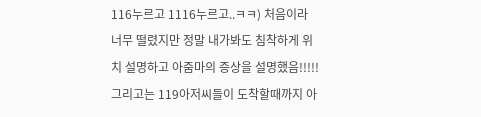116누르고 1116누르고..ㅋㅋ) 처음이라 너무 떨렸지만 정말 내가봐도 침착하게 위치 설명하고 아줌마의 증상을 설명했음!!!!! 그리고는 119아저씨들이 도착할때까지 아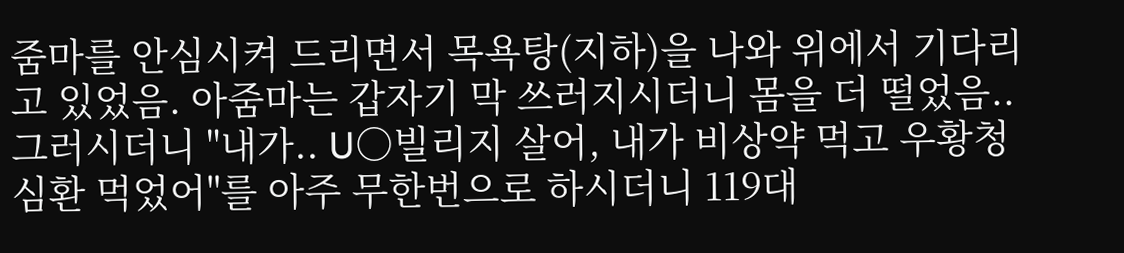줌마를 안심시켜 드리면서 목욕탕(지하)을 나와 위에서 기다리고 있었음. 아줌마는 갑자기 막 쓰러지시더니 몸을 더 떨었음..그러시더니 "내가.. U○빌리지 살어, 내가 비상약 먹고 우황청심환 먹었어"를 아주 무한번으로 하시더니 119대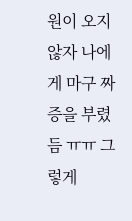원이 오지 않자 나에게 마구 짜증을 부렸듬 ㅠㅠ 그렇게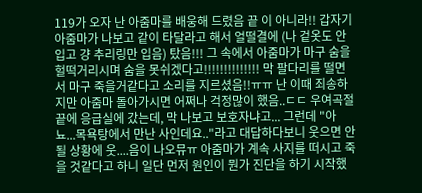119가 오자 난 아줌마를 배웅해 드렸음 끝 이 아니라!! 갑자기 아줌마가 나보고 같이 타달라고 해서 얼떨결에 (나 겉옷도 안입고 걍 추리링만 입음) 탔음!!! 그 속에서 아줌마가 마구 숨을 헐떡거리시며 숨을 못쉬겠다고!!!!!!!!!!!!!! 막 팔다리를 떨면서 마구 죽을거같다고 소리를 지르셨음!!ㅠㅠ 난 이때 죄송하지만 아줌마 돌아가시면 어쩌나 걱정많이 했음..ㄷㄷ 우여곡절 끝에 응급실에 갔는데, 막 나보고 보호자냐고... 그런데 "아뇨...목욕탕에서 만난 사인데요.."라고 대답하다보니 웃으면 안될 상황에 웃....음이 나오뮤ㅠ 아줌마가 계속 사지를 떠시고 죽을 것같다고 하니 일단 먼저 원인이 뭔가 진단을 하기 시작했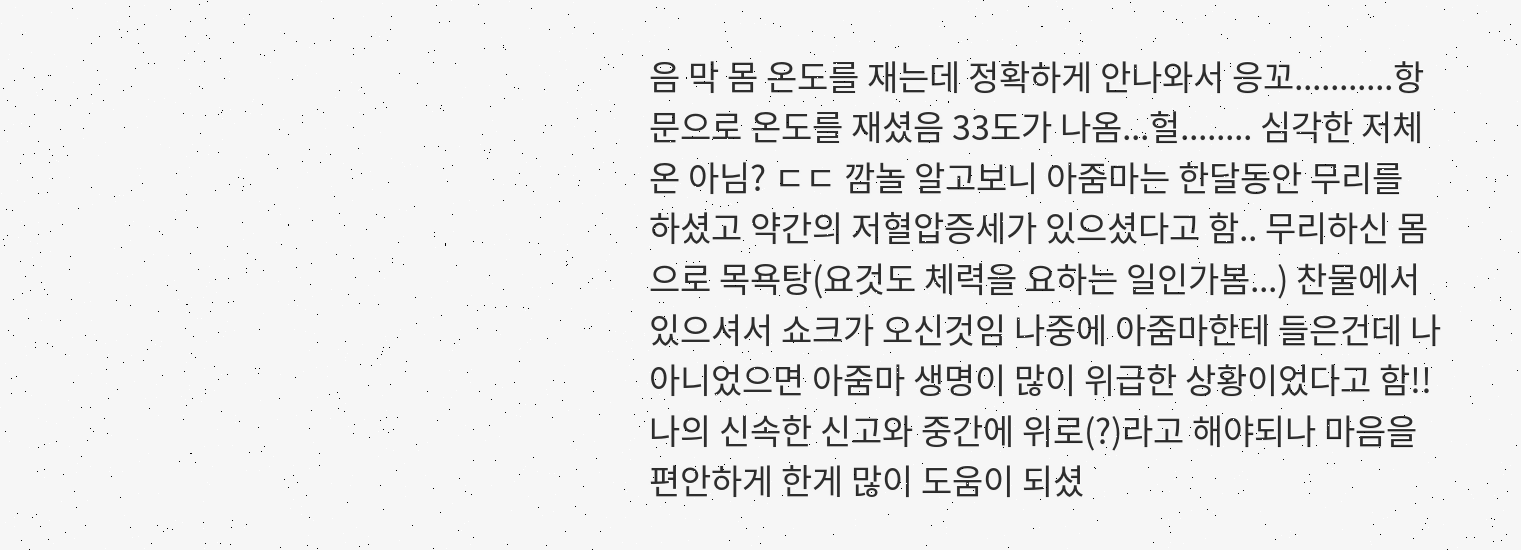음 막 몸 온도를 재는데 정확하게 안나와서 응꼬...........항문으로 온도를 재셨음 33도가 나옴...헐........ 심각한 저체온 아님? ㄷㄷ 깜놀 알고보니 아줌마는 한달동안 무리를 하셨고 약간의 저혈압증세가 있으셨다고 함.. 무리하신 몸으로 목욕탕(요것도 체력을 요하는 일인가봄...) 찬물에서 있으셔서 쇼크가 오신것임 나중에 아줌마한테 들은건데 나 아니었으면 아줌마 생명이 많이 위급한 상황이었다고 함!! 나의 신속한 신고와 중간에 위로(?)라고 해야되나 마음을 편안하게 한게 많이 도움이 되셨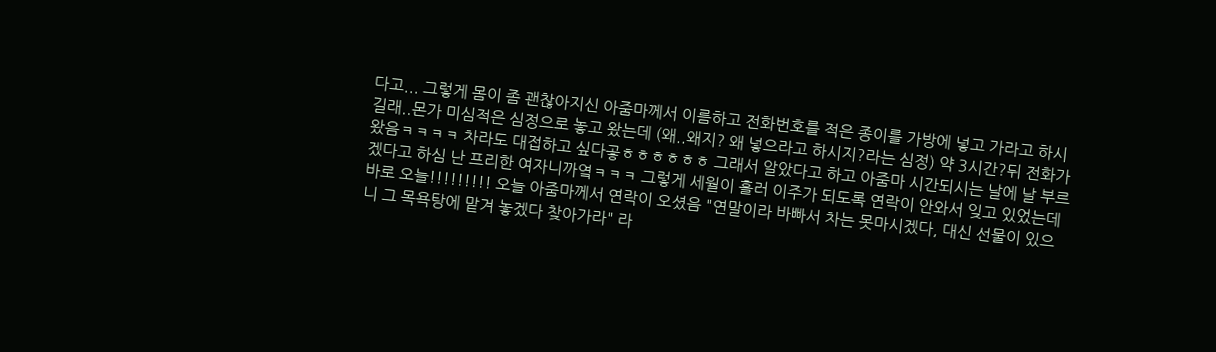다고... 그렇게 몸이 좀 괜찮아지신 아줌마께서 이름하고 전화번호를 적은 종이를 가방에 넣고 가라고 하시길래..몬가 미심적은 심정으로 놓고 왔는데 (왜..왜지? 왜 넣으라고 하시지?라는 심정) 약 3시간?뒤 전화가 왔음ㅋㅋㅋㅋ 차라도 대접하고 싶다곻ㅎㅎㅎㅎㅎㅎ 그래서 알았다고 하고 아줌마 시간되시는 날에 날 부르겠다고 하심 난 프리한 여자니까옄ㅋㅋㅋ 그렇게 세월이 흘러 이주가 되도록 연락이 안와서 잊고 있었는데 바로 오늘!!!!!!!!! 오늘 아줌마께서 연락이 오셨음 "연말이라 바빠서 차는 못마시겠다, 대신 선물이 있으니 그 목욕탕에 맡겨 놓겠다 찾아가라" 라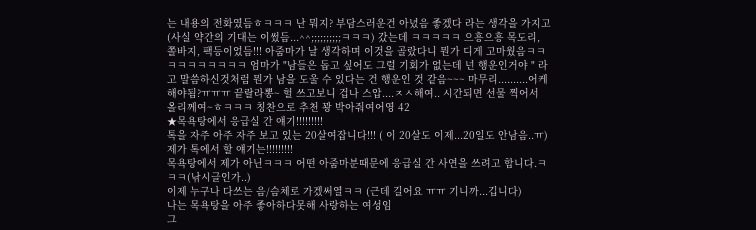는 내용의 전화였듬ㅎㅋㅋㅋ 난 뭐지? 부담스러운건 아녔음 좋겠다 라는 생각을 가지고(사실 약간의 기대는 이썼듬...^^;;;;;;;;;;ㅋㅋㅋ) 갔는데 ㅋㅋㅋㅋㅋ 으흥으흥 목도리, 쫄바지, 팩등이었듬!!! 아줌마가 날 생각하며 이것을 골랐다니 뭔가 디게 고마웠음ㅋㅋㅋㅋㅋㅋㅋㅋㅋㅋ 엄마가 "남들은 돕고 싶어도 그럴 기회가 없는데 넌 행운인거야 " 라고 말씀하신것처럼 뭔가 남을 도울 수 있다는 건 행운인 것 같음~~~ 마무리..........어케 해야됨?ㅠㅠㅠ 끝랄라뽕~ 헐 쓰고보니 겁나 스압....ㅈㅅ해여.. 시간되면 선물 찍어서 올리께여~ㅎㅋㅋㅋ 칭찬으로 추천 꽝 박아줘여어영 42
★목욕탕에서 응급실 간 얘기!!!!!!!!!
톡을 자주 아주 자주 보고 있는 20살여잡니다!!! ( 이 20살도 이제...20일도 안남음..ㅠ)
제가 톡에서 할 얘기는!!!!!!!!!
목욕탕에서 제가 아닌ㅋㅋㅋ 어떤 아줌마분때문에 응급실 간 사연을 쓰려고 합니다.ㅋㅋㅋ(낚시글인가..)
이제 누구나 다쓰는 음/슴체로 가겠써열ㅋㅋ (근데 길어요 ㅠㅠ 기니까...깁니다)
나는 목욕탕을 아주 좋아하다못해 사랑하는 여성임
그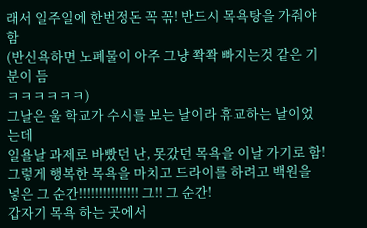래서 일주일에 한번정돈 꼭 꼮! 반드시 목욕탕을 가줘야 함
(반신욕하면 노폐물이 아주 그냥 쫙쫙 빠지는것 같은 기분이 듬
ㅋㅋㅋㅋㅋㅋ)
그날은 울 학교가 수시를 보는 날이라 휴교하는 날이었는데
일욜날 과제로 바빴던 난, 못갔던 목욕을 이날 가기로 함!
그렇게 행복한 목욕을 마치고 드라이를 하려고 백원을 넣은 그 순간!!!!!!!!!!!!!!! 그!! 그 순간!
갑자기 목욕 하는 곳에서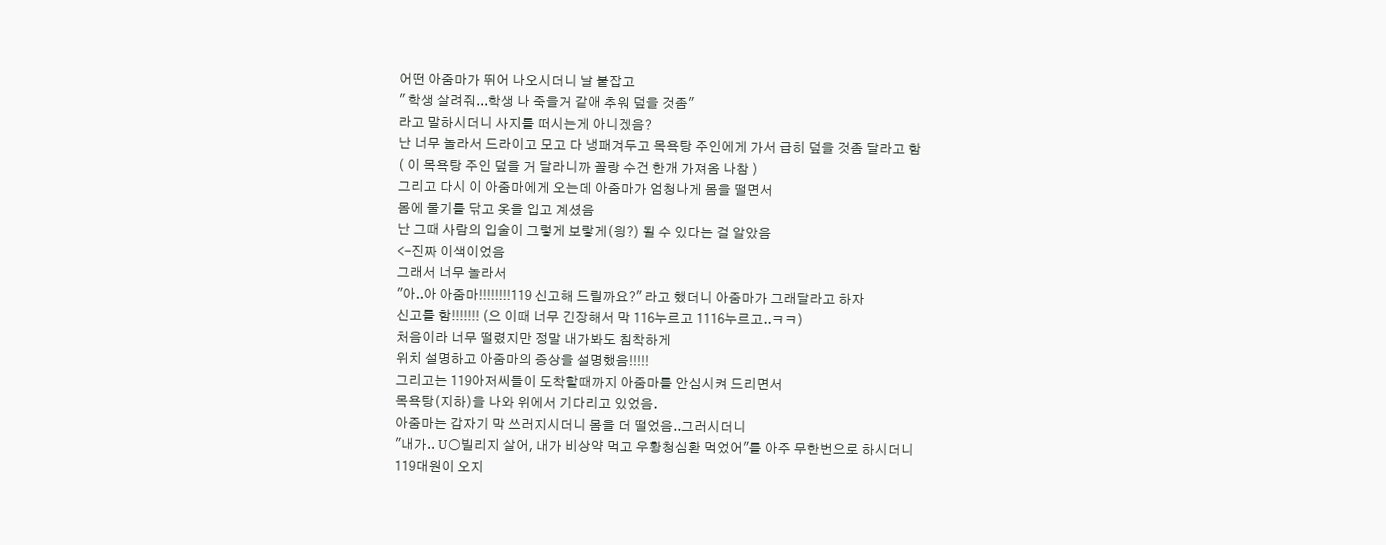어떤 아줌마가 뛰어 나오시더니 날 붙잡고
" 학생 살려줘...학생 나 죽을거 같애 추워 덮을 것좀"
라고 말하시더니 사지를 떠시는게 아니겠음?
난 너무 놀라서 드라이고 모고 다 냉패겨두고 목욕탕 주인에게 가서 급히 덮을 것좀 달라고 함
( 이 목욕탕 주인 덮을 거 달라니까 꼴랑 수건 한개 가져옴 나참 )
그리고 다시 이 아줌마에게 오는데 아줌마가 엄청나게 몸을 떨면서
몸에 물기를 닦고 옷을 입고 계셨음
난 그때 사람의 입술이 그렇게 보랗게(읭?) 될 수 있다는 걸 알았음
<-진짜 이색이었음
그래서 너무 놀라서
"아..아 아줌마!!!!!!!!119 신고해 드릴까요?" 라고 했더니 아줌마가 그래달라고 하자
신고를 함!!!!!!! (으 이때 너무 긴장해서 막 116누르고 1116누르고..ㅋㅋ)
처음이라 너무 떨렸지만 정말 내가봐도 침착하게
위치 설명하고 아줌마의 증상을 설명했음!!!!!
그리고는 119아저씨들이 도착할때까지 아줌마를 안심시켜 드리면서
목욕탕(지하)을 나와 위에서 기다리고 있었음.
아줌마는 갑자기 막 쓰러지시더니 몸을 더 떨었음..그러시더니
"내가.. U○빌리지 살어, 내가 비상약 먹고 우황청심환 먹었어"를 아주 무한번으로 하시더니
119대원이 오지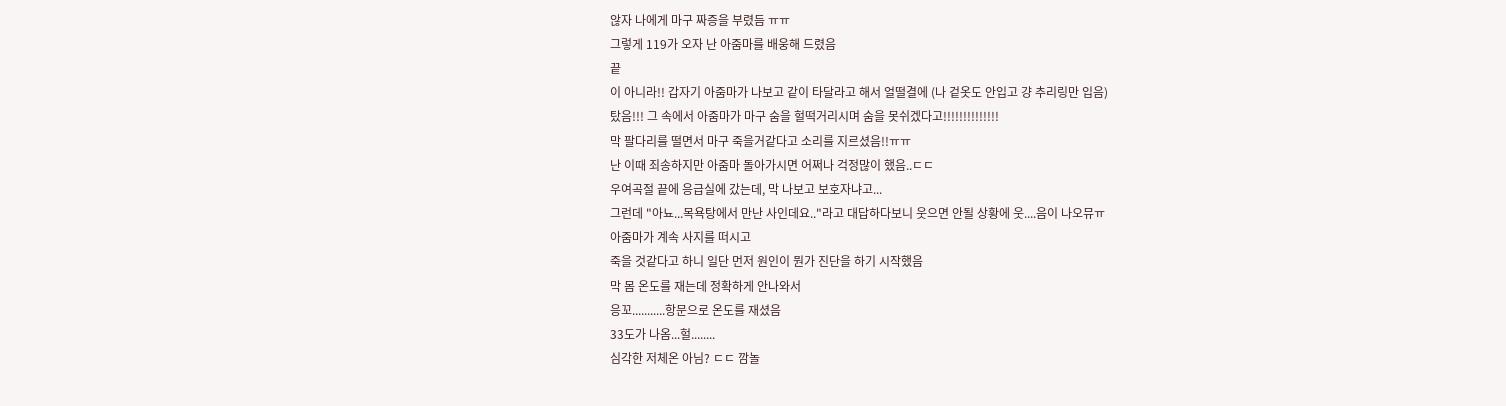않자 나에게 마구 짜증을 부렸듬 ㅠㅠ
그렇게 119가 오자 난 아줌마를 배웅해 드렸음
끝
이 아니라!! 갑자기 아줌마가 나보고 같이 타달라고 해서 얼떨결에 (나 겉옷도 안입고 걍 추리링만 입음)
탔음!!! 그 속에서 아줌마가 마구 숨을 헐떡거리시며 숨을 못쉬겠다고!!!!!!!!!!!!!!
막 팔다리를 떨면서 마구 죽을거같다고 소리를 지르셨음!!ㅠㅠ
난 이때 죄송하지만 아줌마 돌아가시면 어쩌나 걱정많이 했음..ㄷㄷ
우여곡절 끝에 응급실에 갔는데, 막 나보고 보호자냐고...
그런데 "아뇨...목욕탕에서 만난 사인데요.."라고 대답하다보니 웃으면 안될 상황에 웃....음이 나오뮤ㅠ
아줌마가 계속 사지를 떠시고
죽을 것같다고 하니 일단 먼저 원인이 뭔가 진단을 하기 시작했음
막 몸 온도를 재는데 정확하게 안나와서
응꼬...........항문으로 온도를 재셨음
33도가 나옴...헐........
심각한 저체온 아님? ㄷㄷ 깜놀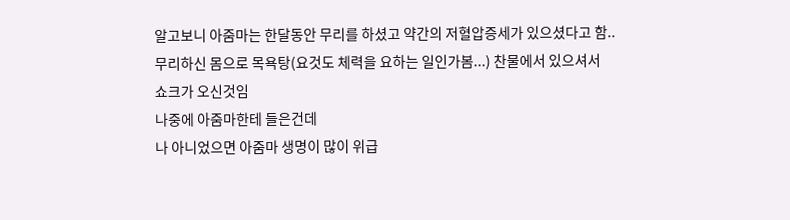알고보니 아줌마는 한달동안 무리를 하셨고 약간의 저혈압증세가 있으셨다고 함..
무리하신 몸으로 목욕탕(요것도 체력을 요하는 일인가봄...) 찬물에서 있으셔서
쇼크가 오신것임
나중에 아줌마한테 들은건데
나 아니었으면 아줌마 생명이 많이 위급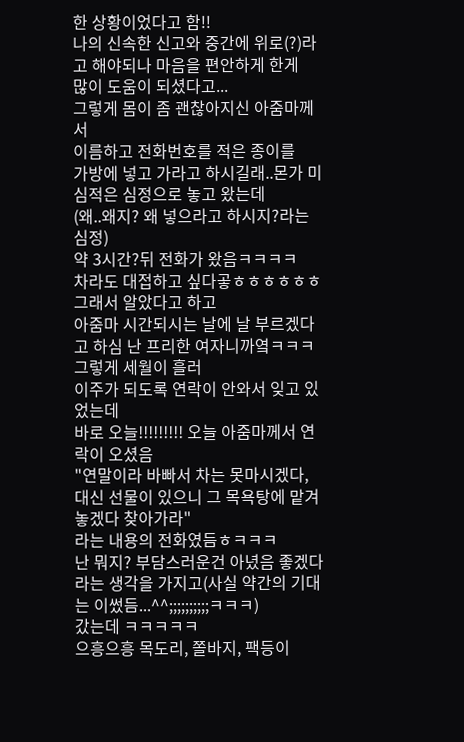한 상황이었다고 함!!
나의 신속한 신고와 중간에 위로(?)라고 해야되나 마음을 편안하게 한게
많이 도움이 되셨다고...
그렇게 몸이 좀 괜찮아지신 아줌마께서
이름하고 전화번호를 적은 종이를
가방에 넣고 가라고 하시길래..몬가 미심적은 심정으로 놓고 왔는데
(왜..왜지? 왜 넣으라고 하시지?라는 심정)
약 3시간?뒤 전화가 왔음ㅋㅋㅋㅋ
차라도 대접하고 싶다곻ㅎㅎㅎㅎㅎㅎ 그래서 알았다고 하고
아줌마 시간되시는 날에 날 부르겠다고 하심 난 프리한 여자니까옄ㅋㅋㅋ
그렇게 세월이 흘러
이주가 되도록 연락이 안와서 잊고 있었는데
바로 오늘!!!!!!!!! 오늘 아줌마께서 연락이 오셨음
"연말이라 바빠서 차는 못마시겠다, 대신 선물이 있으니 그 목욕탕에 맡겨 놓겠다 찾아가라"
라는 내용의 전화였듬ㅎㅋㅋㅋ
난 뭐지? 부담스러운건 아녔음 좋겠다 라는 생각을 가지고(사실 약간의 기대는 이썼듬...^^;;;;;;;;;;ㅋㅋㅋ)
갔는데 ㅋㅋㅋㅋㅋ
으흥으흥 목도리, 쫄바지, 팩등이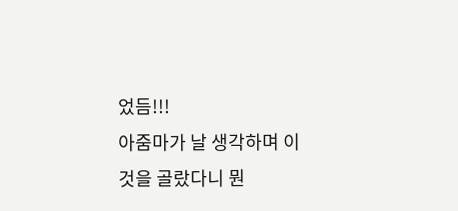었듬!!!
아줌마가 날 생각하며 이것을 골랐다니 뭔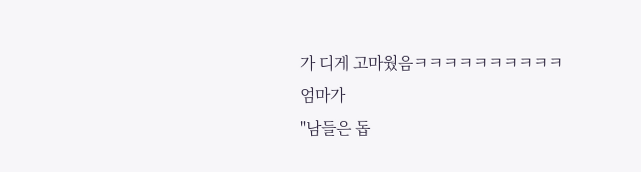가 디게 고마웠음ㅋㅋㅋㅋㅋㅋㅋㅋㅋㅋ
엄마가
"남들은 돕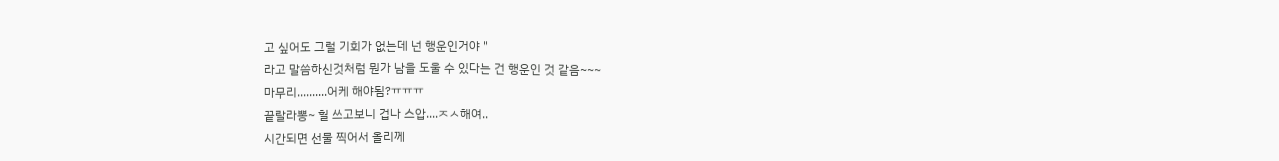고 싶어도 그럴 기회가 없는데 넌 행운인거야 "
라고 말씀하신것처럼 뭔가 남을 도울 수 있다는 건 행운인 것 같음~~~
마무리..........어케 해야됨?ㅠㅠㅠ
끝랄라뽕~ 헐 쓰고보니 겁나 스압....ㅈㅅ해여..
시간되면 선물 찍어서 올리께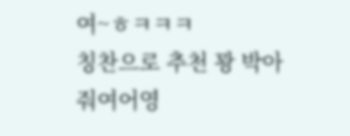여~ㅎㅋㅋㅋ
칭찬으로 추천 꽝 박아줘여어영